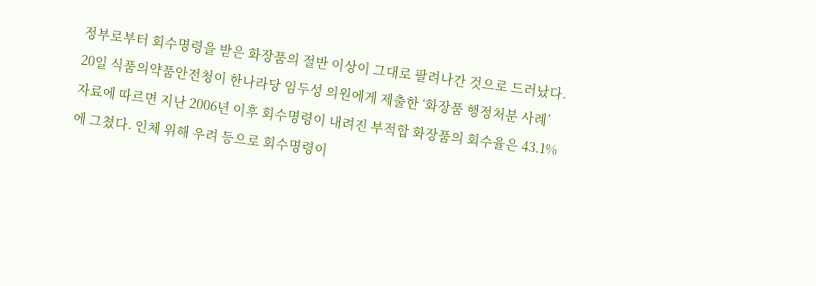정부로부터 회수명령을 받은 화장품의 절반 이상이 그대로 팔려나간 것으로 드러났다.
20일 식품의약품안전청이 한나라당 임두성 의원에게 제출한 ‘화장품 행정처분 사례’ 자료에 따르면 지난 2006년 이후 회수명령이 내려진 부적합 화장품의 회수율은 43.1%에 그쳤다. 인체 위해 우려 등으로 회수명령이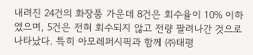내려진 24건의 화장품 가운데 8건은 회수율이 10% 이하였으며, 5건은 전혀 회수되지 않고 전량 팔려나간 것으로 나타났다. 특히 아모레퍼시픽과 함께 ㈜태평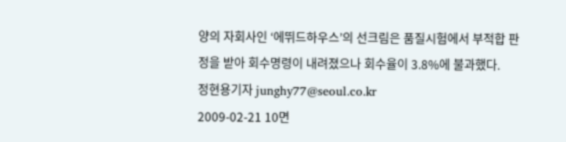양의 자회사인 ‘에뛰드하우스’의 선크림은 품질시험에서 부적합 판정을 받아 회수명령이 내려졌으나 회수율이 3.8%에 불과했다.
정현용기자 junghy77@seoul.co.kr
2009-02-21 10면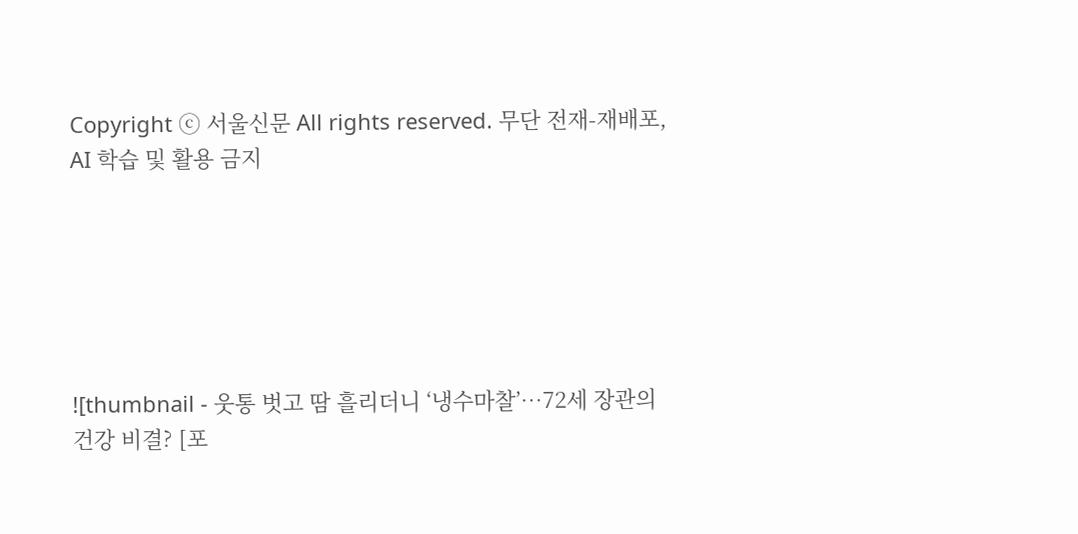Copyright ⓒ 서울신문 All rights reserved. 무단 전재-재배포, AI 학습 및 활용 금지






![thumbnail - 웃통 벗고 땀 흘리더니 ‘냉수마찰’…72세 장관의 건강 비결? [포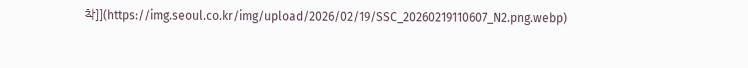착]](https://img.seoul.co.kr/img/upload/2026/02/19/SSC_20260219110607_N2.png.webp)